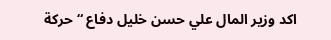اكد وزير المال علي حسن خليل دفاع “حركة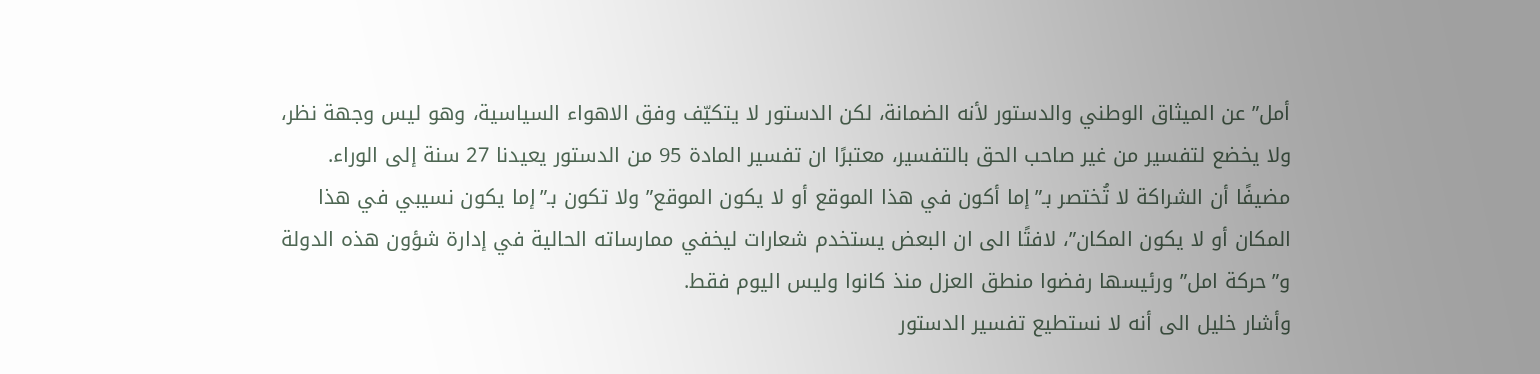أمل” عن الميثاق الوطني والدستور لأنه الضمانة، لكن الدستور لا يتكيّف وفق الاهواء السياسية، وهو ليس وجهة نظر، ولا يخضع لتفسير من غير صاحب الحق بالتفسير، معتبرًا ان تفسير المادة 95 من الدستور يعيدنا 27 سنة إلى الوراء. مضيفًا أن الشراكة لا تُختصر بـ”إما أكون في هذا الموقع أو لا يكون الموقع” ولا تكون بـ”إما يكون نسيبي في هذا المكان أو لا يكون المكان”، لافتًا الى ان البعض يستخدم شعارات ليخفي ممارساته الحالية في إدارة شؤون هذه الدولة و”حركة امل” ورئيسها رفضوا منطق العزل منذ كانوا وليس اليوم فقط.
وأشار خليل الى أنه لا نستطيع تفسير الدستور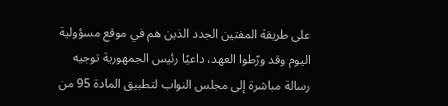على طريقة المفتين الجدد الذين هم في موقع مسؤولية اليوم وقد ورّطوا العهد، داعيًا رئيس الجمهورية توجيه رسالة مباشرة إلى مجلس النواب لتطبيق المادة 95 من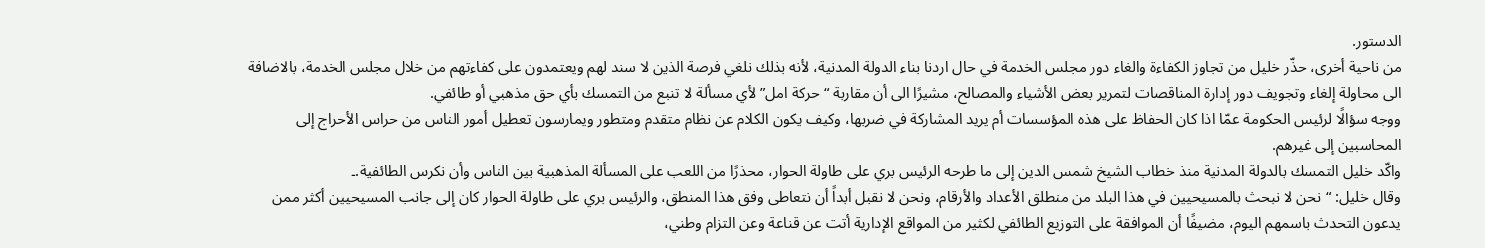الدستور.
من ناحية أخرى، حذّر خليل من تجاوز الكفاءة والغاء دور مجلس الخدمة في حال اردنا بناء الدولة المدنية، لأنه بذلك نلغي فرصة الذين لا سند لهم ويعتمدون على كفاءتهم من خلال مجلس الخدمة، بالاضافة الى محاولة إلغاء وتجويف دور إدارة المناقصات لتمرير بعض الأشياء والمصالح، مشيرًا الى أن مقاربة “حركة امل” لأي مسألة لا تنبع من التمسك بأي حق مذهبي أو طائفي.
ووجه سؤالًا لرئيس الحكومة عمّا اذا كان الحفاظ على هذه المؤسسات أم يريد المشاركة في ضربها، وكيف يكون الكلام عن نظام متقدم ومتطور ويمارسون تعطيل أمور الناس من حراس الأحراج إلى المحاسبين إلى غيرهم.
واكّد خليل التمسك بالدولة المدنية منذ خطاب الشيخ شمس الدين إلى ما طرحه الرئيس بري على طاولة الحوار، محذرًا من اللعب على المسألة المذهبية بين الناس وأن نكرس الطائفية.۔
وقال خليل: “نحن لا نبحث بالمسيحيين في هذا البلد من منطلق الأعداد والأرقام، ونحن لا نقبل أبداً أن نتعاطى وفق هذا المنطق، والرئيس بري على طاولة الحوار كان إلى جانب المسيحيين أكثر ممن يدعون التحدث باسمهم اليوم، مضيفًا أن الموافقة على التوزيع الطائفي لكثير من المواقع الإدارية أتت عن قناعة وعن التزام وطني،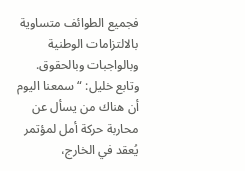فجميع الطوائف متساوية بالالتزامات الوطنية وبالواجبات وبالحقوق.
وتابع خليل: “سمعنا اليوم أن هناك من يسأل عن محاربة حركة أمل لمؤتمر يُعقد في الخارج،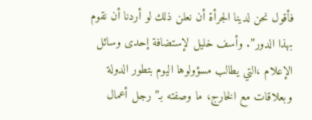فأقول نحن لدينا الجرأة أن نعلن ذلك لو أردنا أن نقوم بهذا الدور”. وأسف خليل لإستضافة إحدى وسائل الإعلام ،التي يطالب مسؤولوها اليوم بتطور الدولة وبعلاقات مع الخارج، ما وصفته بـ”رجل أعمال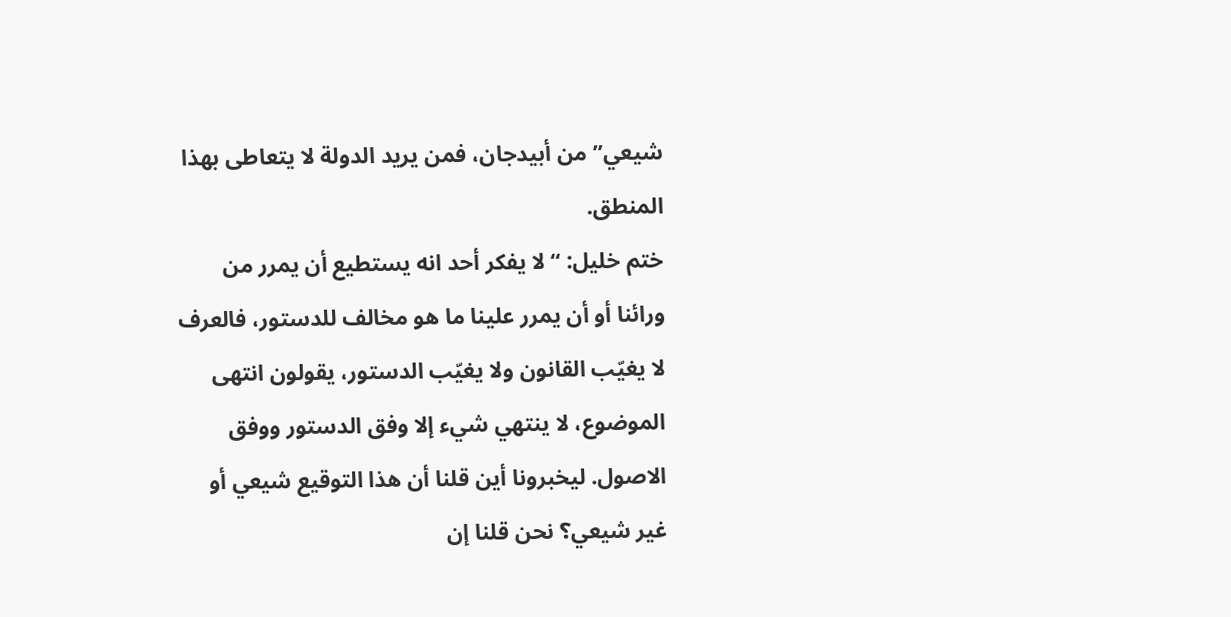شيعي” من أبيدجان، فمن يريد الدولة لا يتعاطى بهذا المنطق.
ختم خليل: “لا يفكر أحد انه يستطيع أن يمرر من ورائنا أو أن يمرر علينا ما هو مخالف للدستور، فالعرف لا يغيّب القانون ولا يغيّب الدستور، يقولون انتهى الموضوع، لا ينتهي شيء إلا وفق الدستور ووفق الاصول. ليخبرونا أين قلنا أن هذا التوقيع شيعي أو غير شيعي؟ نحن قلنا إن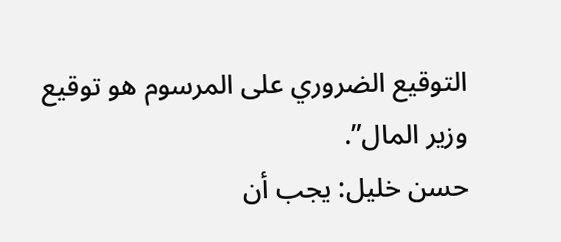التوقيع الضروري على المرسوم هو توقيع وزير المال”.
حسن خليل: يجب أن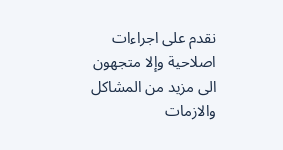نقدم على اجراءات اصلاحية وإلا متجهون الى مزيد من المشاكل والازمات